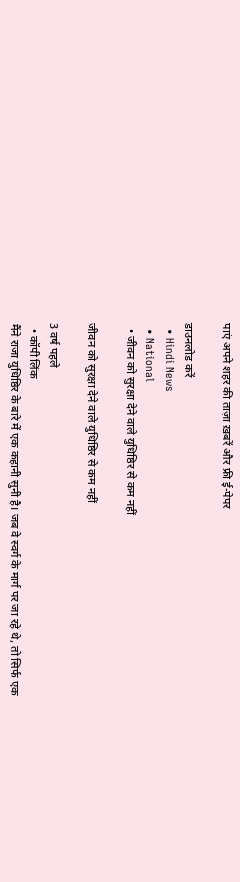पाएं अपने शहर की ताज़ा ख़बरें और फ्री ई-पेपर

डाउनलोड करें
  • Hindi News
  • National
  • जीवन को सुरक्षा देने वाले युधिष्ठिर से कम नहीं

जीवन को सुरक्षा देने वाले युधिष्ठिर से कम नहीं

3 वर्ष पहले
  • कॉपी लिंक
मैंने राजा युधिष्ठिर के बारे में एक कहानी सुनी है। जब वे स्वर्ग के मार्ग पर जा रहे थे, तो सिर्फ एक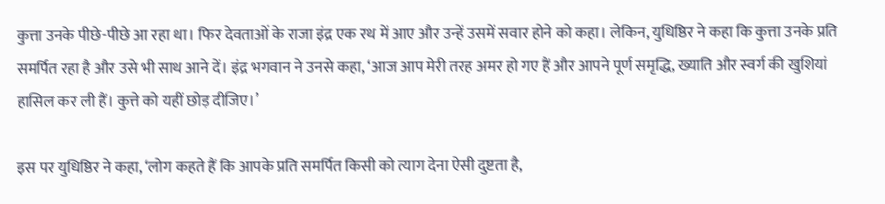कुत्ता उनके पीछे-पीछे आ रहा था। फिर देवताओं के राजा इंद्र एक रथ में आए और उन्हें उसमें सवार होने को कहा। लेकिन, युधिष्ठिर ने कहा कि कुत्ता उनके प्रति समर्पित रहा है और उसे भी साथ आने दें। इंद्र भगवान ने उनसे कहा, ‘आज आप मेरी तरह अमर हो गए हैं और आपने पूर्ण समृद्धि, ख्याति और स्वर्ग की खुशियां हासिल कर ली हैं। कुत्ते को यहीं छोड़ दीजिए।’

इस पर युधिष्ठिर ने कहा, ‘लोग कहते हैं कि आपके प्रति समर्पित किसी को त्याग देना ऐसी दुष्टता है,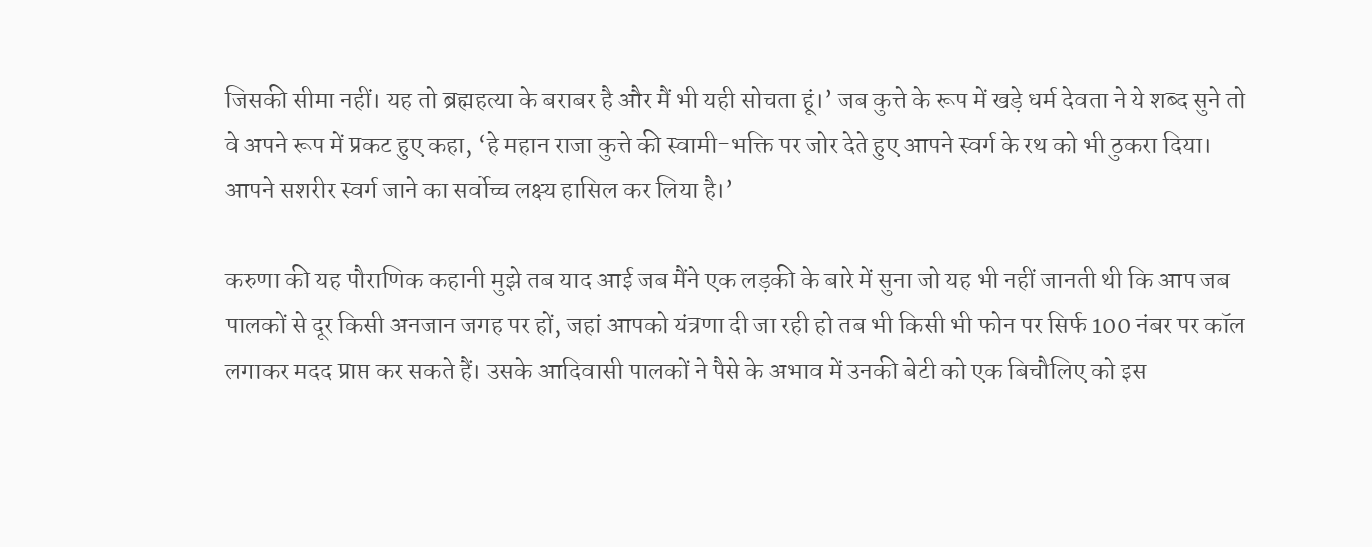जिसकी सीमा नहीं। यह तो ब्रह्महत्या के बराबर है और मैं भी यही सोचता हूं।’ जब कुत्ते के रूप में खड़े धर्म देवता ने ये शब्द सुने तो वे अपने रूप में प्रकट हुए कहा, ‘हे महान राजा कुत्ते की स्वामी-भक्ति पर जोर देते हुए आपने स्वर्ग के रथ को भी ठुकरा दिया। आपने सशरीर स्वर्ग जाने का सर्वोच्च लक्ष्य हासिल कर लिया है।’

करुणा की यह पौराणिक कहानी मुझे तब याद आई जब मैंने एक लड़की के बारे में सुना जो यह भी नहीं जानती थी कि आप जब पालकों से दूर किसी अनजान जगह पर हों, जहां आपको यंत्रणा दी जा रही हो तब भी किसी भी फोन पर सिर्फ 100 नंबर पर कॉल लगाकर मदद प्राप्त कर सकते हैं। उसके आदिवासी पालकों ने पैसे के अभाव में उनकी बेटी को एक बिचौलिए को इस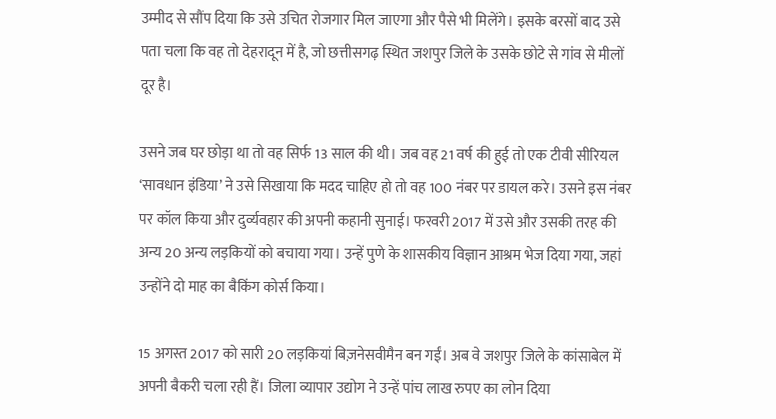उम्मीद से सौंप दिया कि उसे उचित रोजगार मिल जाएगा और पैसे भी मिलेंगे। इसके बरसों बाद उसे पता चला कि वह तो देहरादून में है, जो छत्तीसगढ़ स्थित जशपुर जिले के उसके छोटे से गांव से मीलों दूर है।

उसने जब घर छोड़ा था तो वह सिर्फ 13 साल की थी। जब वह 21 वर्ष की हुई तो एक टीवी सीरियल ‘सावधान इंडिया’ ने उसे सिखाया कि मदद चाहिए हो तो वह 100 नंबर पर डायल करे। उसने इस नंबर पर कॉल किया और दुर्व्यवहार की अपनी कहानी सुनाई। फरवरी 2017 में उसे और उसकी तरह की अन्य 20 अन्य लड़कियों को बचाया गया। उन्हें पुणे के शासकीय विज्ञान आश्रम भेज दिया गया, जहां उन्होंने दो माह का बैकिंग कोर्स किया।

15 अगस्त 2017 को सारी 20 लड़कियां बिज़नेसवीमैन बन गईं। अब वे जशपुर जिले के कांसाबेल में अपनी बैकरी चला रही हैं। जिला व्यापार उद्योग ने उन्हें पांच लाख रुपए का लोन दिया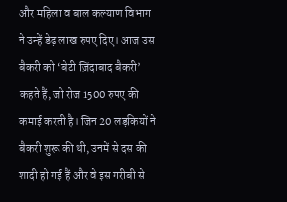और महिला व बाल कल्याण विभाग ने उन्हें डेढ़ लाख रुपए दिए। आज उस बैकरी को ‘बेटी ज़िंदाबाद बैकरी’ कहते हैं, जो रोज 1500 रुपए की कमाई करती है। जिन 20 लड़कियों ने बैकरी शुरू की थी, उनमें से दस की शादी हो गई हैं और वे इस गरीबी से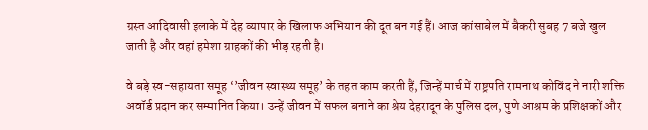ग्रस्त आदिवासी इलाके में देह व्यापार के खिलाफ अभियान की दूत बन गई हैं। आज कांसाबेल में बैकरी सुबह 7 बजे खुल जाती है और वहां हमेशा ग्राहकों की भीड़ रहती है।

वे बड़े स्व-सहायता समूह ‘’जीवन स्वास्थ्य समूह’ के तहत काम करती हैं, जिन्हें मार्च में राष्ट्रपति रामनाथ कोविंद ने नारी शक्ति अवॉर्ड प्रदान कर सम्मानित किया। उन्हें जीवन में सफल बनाने का श्रेय देहरादून के पुलिस दल, पुणे आश्रम के प्रशिक्षकों और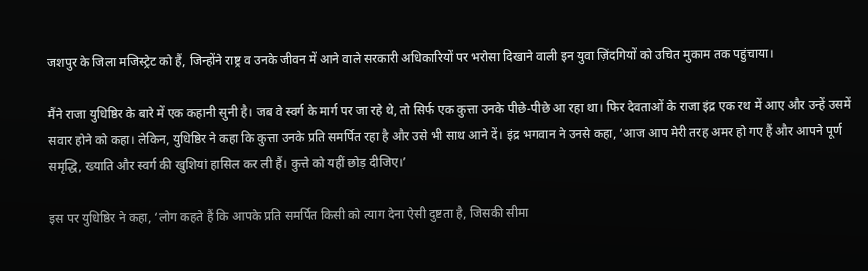जशपुर के जिला मजिस्ट्रेट को हैं, जिन्होंने राष्ट्र व उनके जीवन में आने वाले सरकारी अधिकारियों पर भरोसा दिखाने वाली इन युवा ज़िंदगियों को उचित मुकाम तक पहुंचाया।

मैंने राजा युधिष्ठिर के बारे में एक कहानी सुनी है। जब वे स्वर्ग के मार्ग पर जा रहे थे, तो सिर्फ एक कुत्ता उनके पीछे-पीछे आ रहा था। फिर देवताओं के राजा इंद्र एक रथ में आए और उन्हें उसमें सवार होने को कहा। लेकिन, युधिष्ठिर ने कहा कि कुत्ता उनके प्रति समर्पित रहा है और उसे भी साथ आने दें। इंद्र भगवान ने उनसे कहा, ‘आज आप मेरी तरह अमर हो गए हैं और आपने पूर्ण समृद्धि, ख्याति और स्वर्ग की खुशियां हासिल कर ली हैं। कुत्ते को यहीं छोड़ दीजिए।’

इस पर युधिष्ठिर ने कहा, ‘लोग कहते हैं कि आपके प्रति समर्पित किसी को त्याग देना ऐसी दुष्टता है, जिसकी सीमा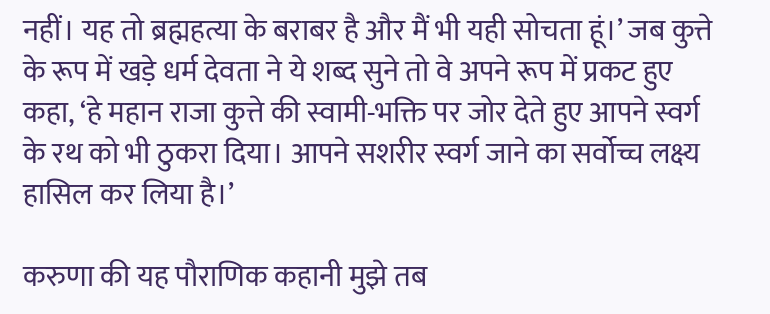नहीं। यह तो ब्रह्महत्या के बराबर है और मैं भी यही सोचता हूं।’ जब कुत्ते के रूप में खड़े धर्म देवता ने ये शब्द सुने तो वे अपने रूप में प्रकट हुए कहा, ‘हे महान राजा कुत्ते की स्वामी-भक्ति पर जोर देते हुए आपने स्वर्ग के रथ को भी ठुकरा दिया। आपने सशरीर स्वर्ग जाने का सर्वोच्च लक्ष्य हासिल कर लिया है।’

करुणा की यह पौराणिक कहानी मुझे तब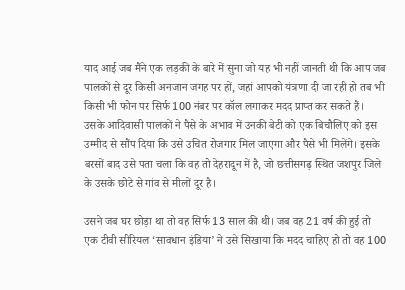याद आई जब मैंने एक लड़की के बारे में सुना जो यह भी नहीं जानती थी कि आप जब पालकों से दूर किसी अनजान जगह पर हों, जहां आपको यंत्रणा दी जा रही हो तब भी किसी भी फोन पर सिर्फ 100 नंबर पर कॉल लगाकर मदद प्राप्त कर सकते हैं। उसके आदिवासी पालकों ने पैसे के अभाव में उनकी बेटी को एक बिचौलिए को इस उम्मीद से सौंप दिया कि उसे उचित रोजगार मिल जाएगा और पैसे भी मिलेंगे। इसके बरसों बाद उसे पता चला कि वह तो देहरादून में है, जो छत्तीसगढ़ स्थित जशपुर जिले के उसके छोटे से गांव से मीलों दूर है।

उसने जब घर छोड़ा था तो वह सिर्फ 13 साल की थी। जब वह 21 वर्ष की हुई तो एक टीवी सीरियल ‘सावधान इंडिया’ ने उसे सिखाया कि मदद चाहिए हो तो वह 100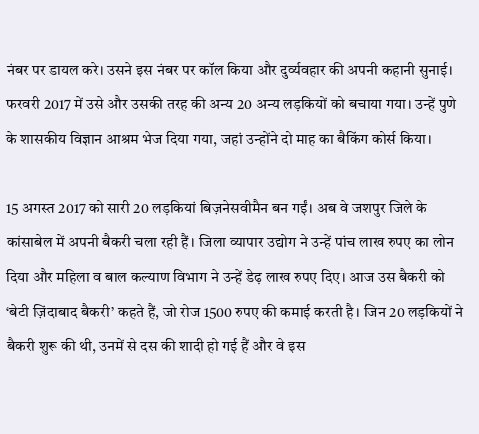नंबर पर डायल करे। उसने इस नंबर पर कॉल किया और दुर्व्यवहार की अपनी कहानी सुनाई। फरवरी 2017 में उसे और उसकी तरह की अन्य 20 अन्य लड़कियों को बचाया गया। उन्हें पुणे के शासकीय विज्ञान आश्रम भेज दिया गया, जहां उन्होंने दो माह का बैकिंग कोर्स किया।

15 अगस्त 2017 को सारी 20 लड़कियां बिज़नेसवीमैन बन गईं। अब वे जशपुर जिले के कांसाबेल में अपनी बैकरी चला रही हैं। जिला व्यापार उद्योग ने उन्हें पांच लाख रुपए का लोन दिया और महिला व बाल कल्याण विभाग ने उन्हें डेढ़ लाख रुपए दिए। आज उस बैकरी को ‘बेटी ज़िंदाबाद बैकरी’ कहते हैं, जो रोज 1500 रुपए की कमाई करती है। जिन 20 लड़कियों ने बैकरी शुरू की थी, उनमें से दस की शादी हो गई हैं और वे इस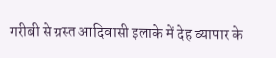गरीबी से ग्रस्त आदिवासी इलाके में देह व्यापार के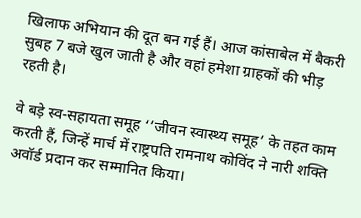खिलाफ अभियान की दूत बन गई हैं। आज कांसाबेल में बैकरी सुबह 7 बजे खुल जाती है और वहां हमेशा ग्राहकों की भीड़ रहती है।

वे बड़े स्व-सहायता समूह ‘’जीवन स्वास्थ्य समूह’ के तहत काम करती हैं, जिन्हें मार्च में राष्ट्रपति रामनाथ कोविंद ने नारी शक्ति अवॉर्ड प्रदान कर सम्मानित किया।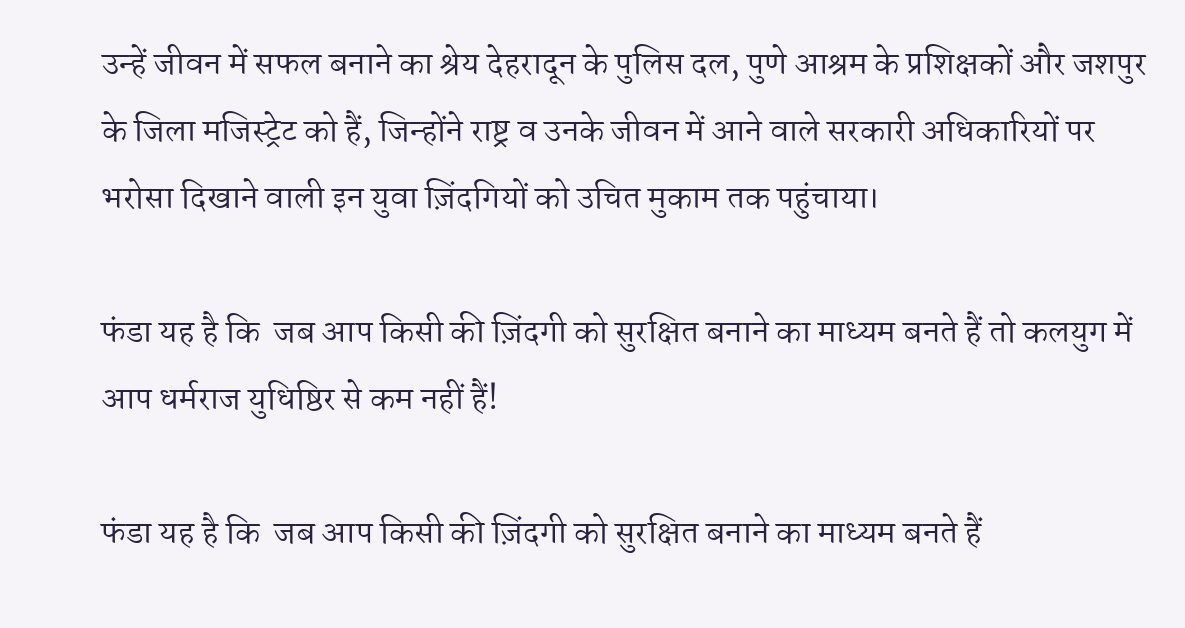उन्हें जीवन में सफल बनाने का श्रेय देहरादून के पुलिस दल, पुणे आश्रम के प्रशिक्षकों और जशपुर के जिला मजिस्ट्रेट को हैं, जिन्होंने राष्ट्र व उनके जीवन में आने वाले सरकारी अधिकारियों पर भरोसा दिखाने वाली इन युवा ज़िंदगियों को उचित मुकाम तक पहुंचाया।

फंडा यह है कि  जब आप किसी की ज़िंदगी को सुरक्षित बनाने का माध्यम बनते हैं तो कलयुग में आप धर्मराज युधिष्ठिर से कम नहीं हैं!

फंडा यह है कि  जब आप किसी की ज़िंदगी को सुरक्षित बनाने का माध्यम बनते हैं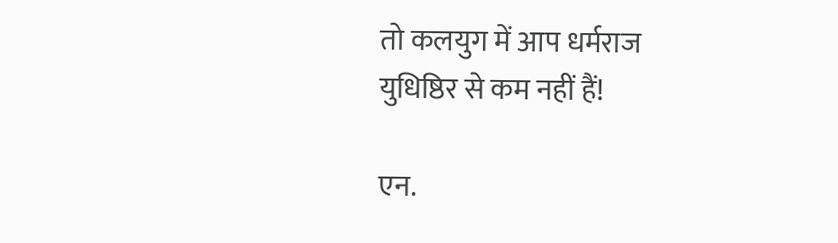तो कलयुग में आप धर्मराज युधिष्ठिर से कम नहीं हैं!

एन.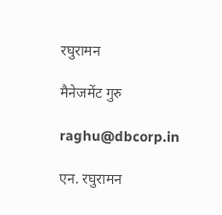रघुरामन

मैनेजमेंट गुरु

raghu@dbcorp.in

एन. रघुरामन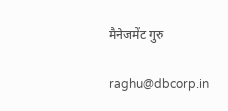मैनेजमेंट गुरु

raghu@dbcorp.in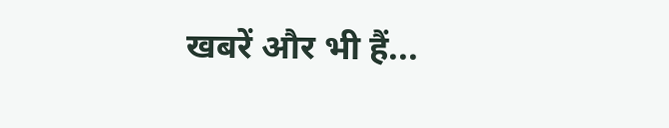खबरें और भी हैं...